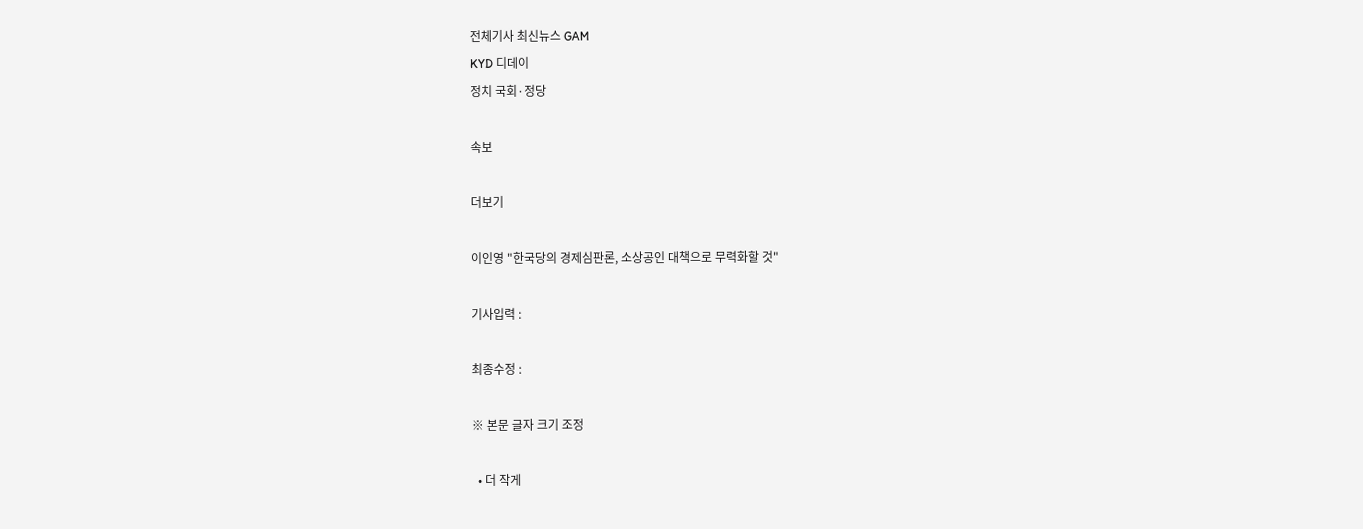전체기사 최신뉴스 GAM
KYD 디데이
정치 국회·정당

속보

더보기

이인영 "한국당의 경제심판론, 소상공인 대책으로 무력화할 것"

기사입력 :

최종수정 :

※ 본문 글자 크기 조정

  • 더 작게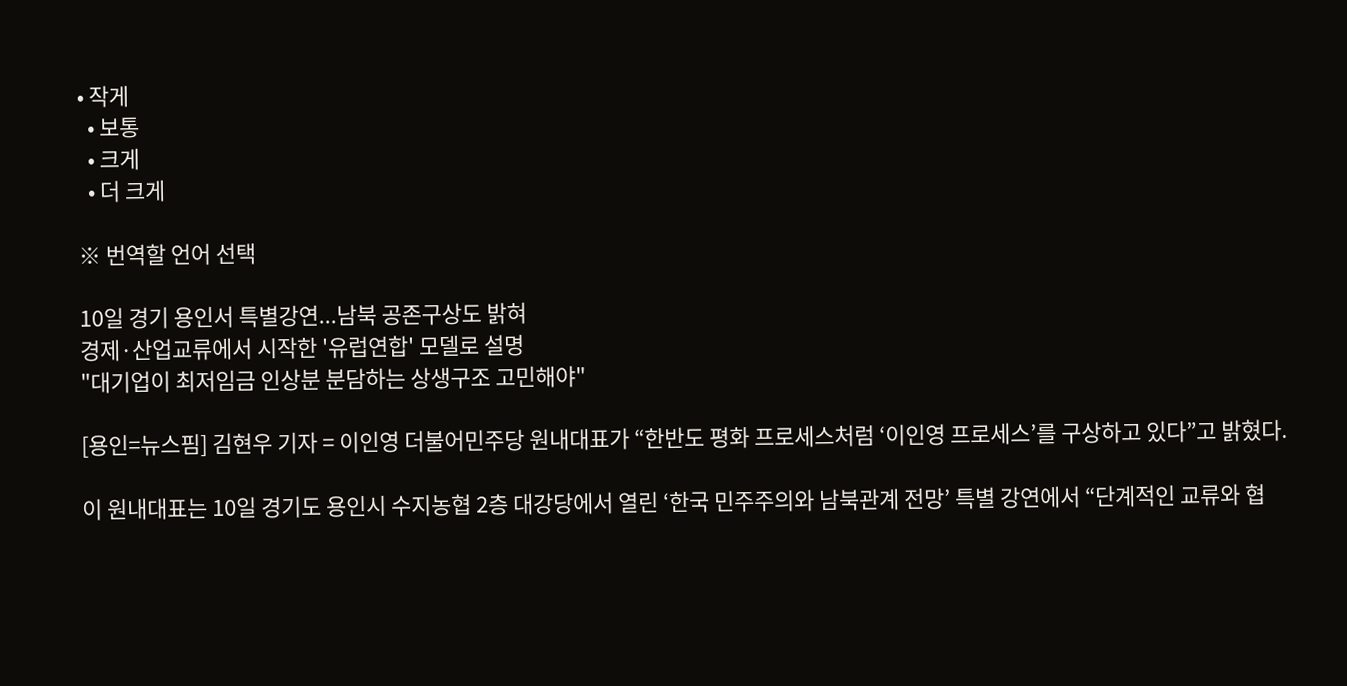• 작게
  • 보통
  • 크게
  • 더 크게

※ 번역할 언어 선택

10일 경기 용인서 특별강연...남북 공존구상도 밝혀
경제·산업교류에서 시작한 '유럽연합' 모델로 설명
"대기업이 최저임금 인상분 분담하는 상생구조 고민해야"

[용인=뉴스핌] 김현우 기자 = 이인영 더불어민주당 원내대표가 “한반도 평화 프로세스처럼 ‘이인영 프로세스’를 구상하고 있다”고 밝혔다.

이 원내대표는 10일 경기도 용인시 수지농협 2층 대강당에서 열린 ‘한국 민주주의와 남북관계 전망’ 특별 강연에서 “단계적인 교류와 협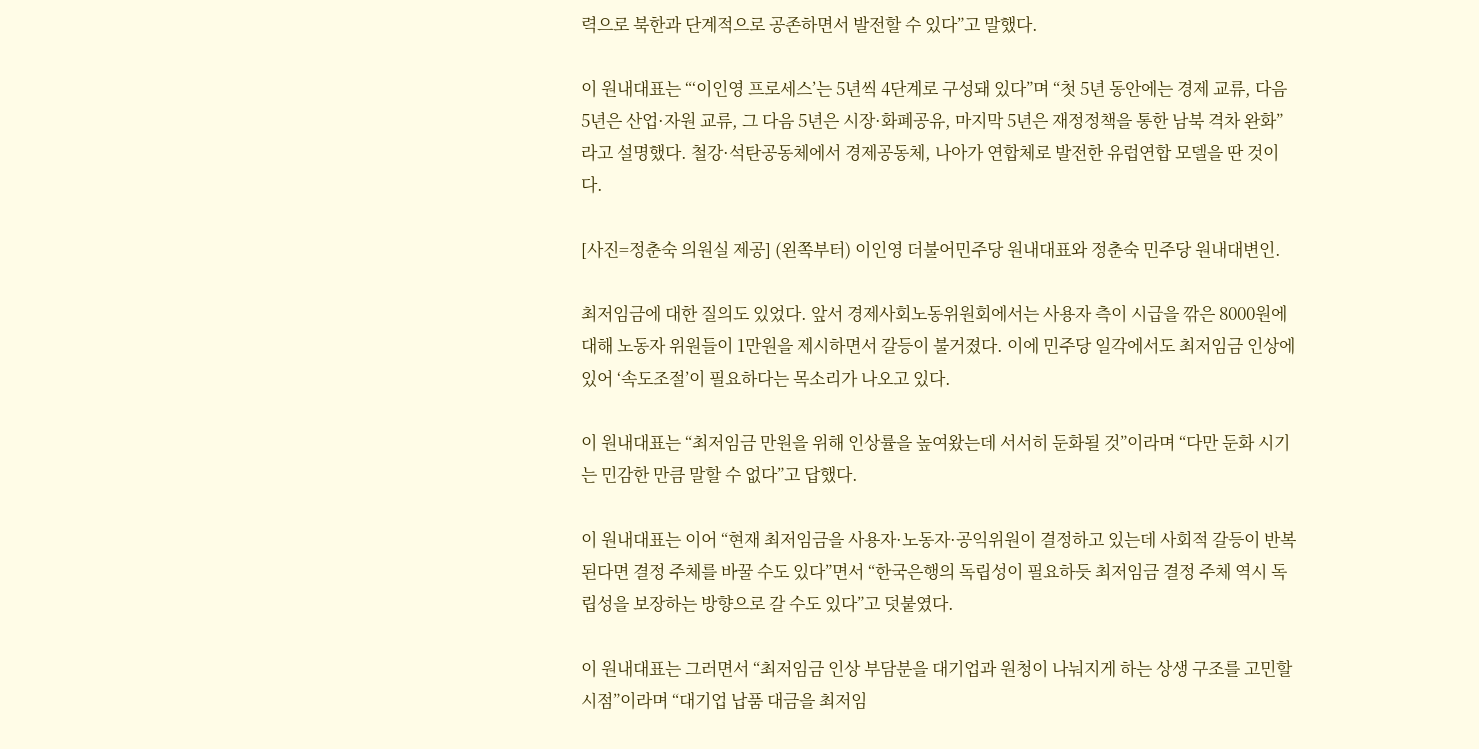력으로 북한과 단계적으로 공존하면서 발전할 수 있다”고 말했다.

이 원내대표는 “‘이인영 프로세스’는 5년씩 4단계로 구성돼 있다”며 “첫 5년 동안에는 경제 교류, 다음 5년은 산업·자원 교류, 그 다음 5년은 시장·화폐공유, 마지막 5년은 재정정책을 통한 남북 격차 완화”라고 설명했다. 철강·석탄공동체에서 경제공동체, 나아가 연합체로 발전한 유럽연합 모델을 딴 것이다.

[사진=정춘숙 의원실 제공] (왼쪽부터) 이인영 더불어민주당 원내대표와 정춘숙 민주당 원내대변인.

최저임금에 대한 질의도 있었다. 앞서 경제사회노동위원회에서는 사용자 측이 시급을 깎은 8000원에 대해 노동자 위원들이 1만원을 제시하면서 갈등이 불거졌다. 이에 민주당 일각에서도 최저임금 인상에 있어 ‘속도조절’이 필요하다는 목소리가 나오고 있다.

이 원내대표는 “최저임금 만원을 위해 인상률을 높여왔는데 서서히 둔화될 것”이라며 “다만 둔화 시기는 민감한 만큼 말할 수 없다”고 답했다.

이 원내대표는 이어 “현재 최저임금을 사용자·노동자·공익위원이 결정하고 있는데 사회적 갈등이 반복된다면 결정 주체를 바꿀 수도 있다”면서 “한국은행의 독립성이 필요하듯 최저임금 결정 주체 역시 독립성을 보장하는 방향으로 갈 수도 있다”고 덧붙였다.

이 원내대표는 그러면서 “최저임금 인상 부담분을 대기업과 원청이 나눠지게 하는 상생 구조를 고민할 시점”이라며 “대기업 납품 대금을 최저임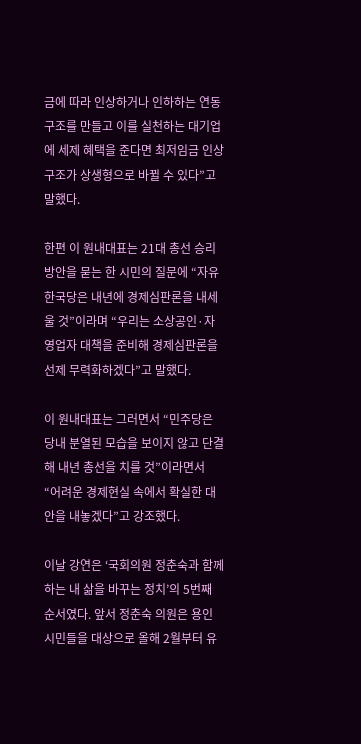금에 따라 인상하거나 인하하는 연동구조를 만들고 이를 실천하는 대기업에 세제 혜택을 준다면 최저임금 인상 구조가 상생형으로 바뀔 수 있다”고 말했다.

한편 이 원내대표는 21대 총선 승리 방안을 묻는 한 시민의 질문에 “자유한국당은 내년에 경제심판론을 내세울 것”이라며 “우리는 소상공인·자영업자 대책을 준비해 경제심판론을 선제 무력화하겠다”고 말했다.

이 원내대표는 그러면서 “민주당은 당내 분열된 모습을 보이지 않고 단결해 내년 총선을 치를 것”이라면서 “어려운 경제현실 속에서 확실한 대안을 내놓겠다”고 강조했다.

이날 강연은 ‘국회의원 정춘숙과 함께 하는 내 삶을 바꾸는 정치’의 5번째 순서였다. 앞서 정춘숙 의원은 용인 시민들을 대상으로 올해 2월부터 유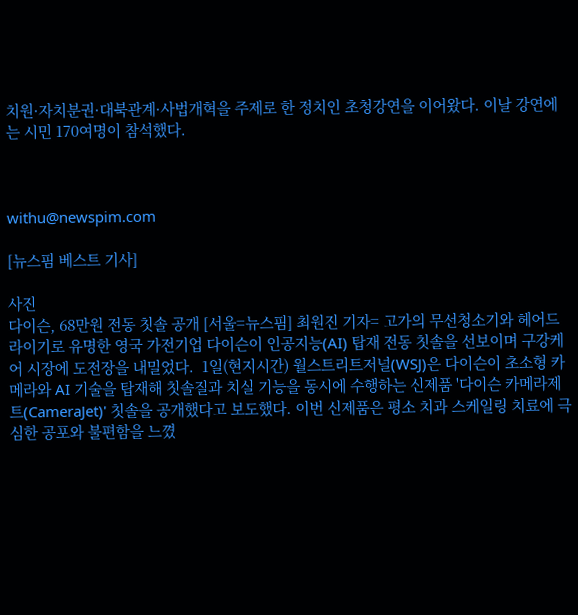치원·자치분권·대북관계·사법개혁을 주제로 한 정치인 초청강연을 이어왔다. 이날 강연에는 시민 170여명이 참석했다.



withu@newspim.com

[뉴스핌 베스트 기사]

사진
다이슨, 68만원 전동 칫솔 공개 [서울=뉴스핌] 최원진 기자= 고가의 무선청소기와 헤어드라이기로 유명한 영국 가전기업 다이슨이 인공지능(AI) 탑재 전동 칫솔을 선보이며 구강케어 시장에 도전장을 내밀었다.  1일(현지시간) 월스트리트저널(WSJ)은 다이슨이 초소형 카메라와 AI 기술을 탑재해 칫솔질과 치실 기능을 동시에 수행하는 신제품 '다이슨 카메라제트(CameraJet)' 칫솔을 공개했다고 보도했다. 이번 신제품은 평소 치과 스케일링 치료에 극심한 공포와 불편함을 느꼈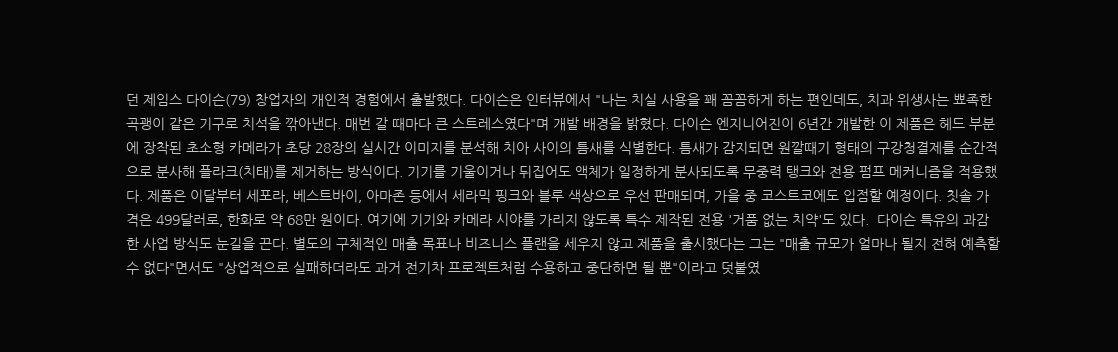던 제임스 다이슨(79) 창업자의 개인적 경험에서 출발했다. 다이슨은 인터뷰에서 "나는 치실 사용을 꽤 꼼꼼하게 하는 편인데도, 치과 위생사는 뾰족한 곡괭이 같은 기구로 치석을 깎아낸다. 매번 갈 때마다 큰 스트레스였다"며 개발 배경을 밝혔다. 다이슨 엔지니어진이 6년간 개발한 이 제품은 헤드 부분에 장착된 초소형 카메라가 초당 28장의 실시간 이미지를 분석해 치아 사이의 틈새를 식별한다. 틈새가 감지되면 원깔때기 형태의 구강청결제를 순간적으로 분사해 플라크(치태)를 제거하는 방식이다. 기기를 기울이거나 뒤집어도 액체가 일정하게 분사되도록 무중력 탱크와 전용 펌프 메커니즘을 적용했다. 제품은 이달부터 세포라, 베스트바이, 아마존 등에서 세라믹 핑크와 블루 색상으로 우선 판매되며, 가을 중 코스트코에도 입점할 예정이다. 칫솔 가격은 499달러로, 한화로 약 68만 원이다. 여기에 기기와 카메라 시야를 가리지 않도록 특수 제작된 전용 '거품 없는 치약'도 있다.  다이슨 특유의 과감한 사업 방식도 눈길을 끈다. 별도의 구체적인 매출 목표나 비즈니스 플랜을 세우지 않고 제품을 출시했다는 그는 "매출 규모가 얼마나 될지 전혀 예측할 수 없다"면서도 "상업적으로 실패하더라도 과거 전기차 프로젝트처럼 수용하고 중단하면 될 뿐"이라고 덧붙였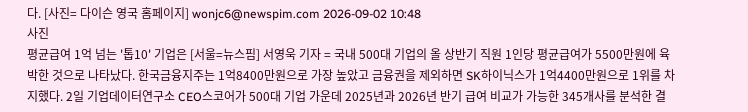다. [사진= 다이슨 영국 홈페이지] wonjc6@newspim.com 2026-09-02 10:48
사진
평균급여 1억 넘는 '톱10' 기업은 [서울=뉴스핌] 서영욱 기자 = 국내 500대 기업의 올 상반기 직원 1인당 평균급여가 5500만원에 육박한 것으로 나타났다. 한국금융지주는 1억8400만원으로 가장 높았고 금융권을 제외하면 SK하이닉스가 1억4400만원으로 1위를 차지했다. 2일 기업데이터연구소 CEO스코어가 500대 기업 가운데 2025년과 2026년 반기 급여 비교가 가능한 345개사를 분석한 결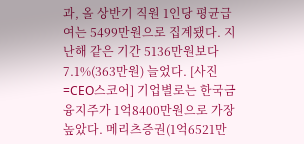과, 올 상반기 직원 1인당 평균급여는 5499만원으로 집계됐다. 지난해 같은 기간 5136만원보다 7.1%(363만원) 늘었다. [사진=CEO스코어] 기업별로는 한국금융지주가 1억8400만원으로 가장 높았다. 메리츠증권(1억6521만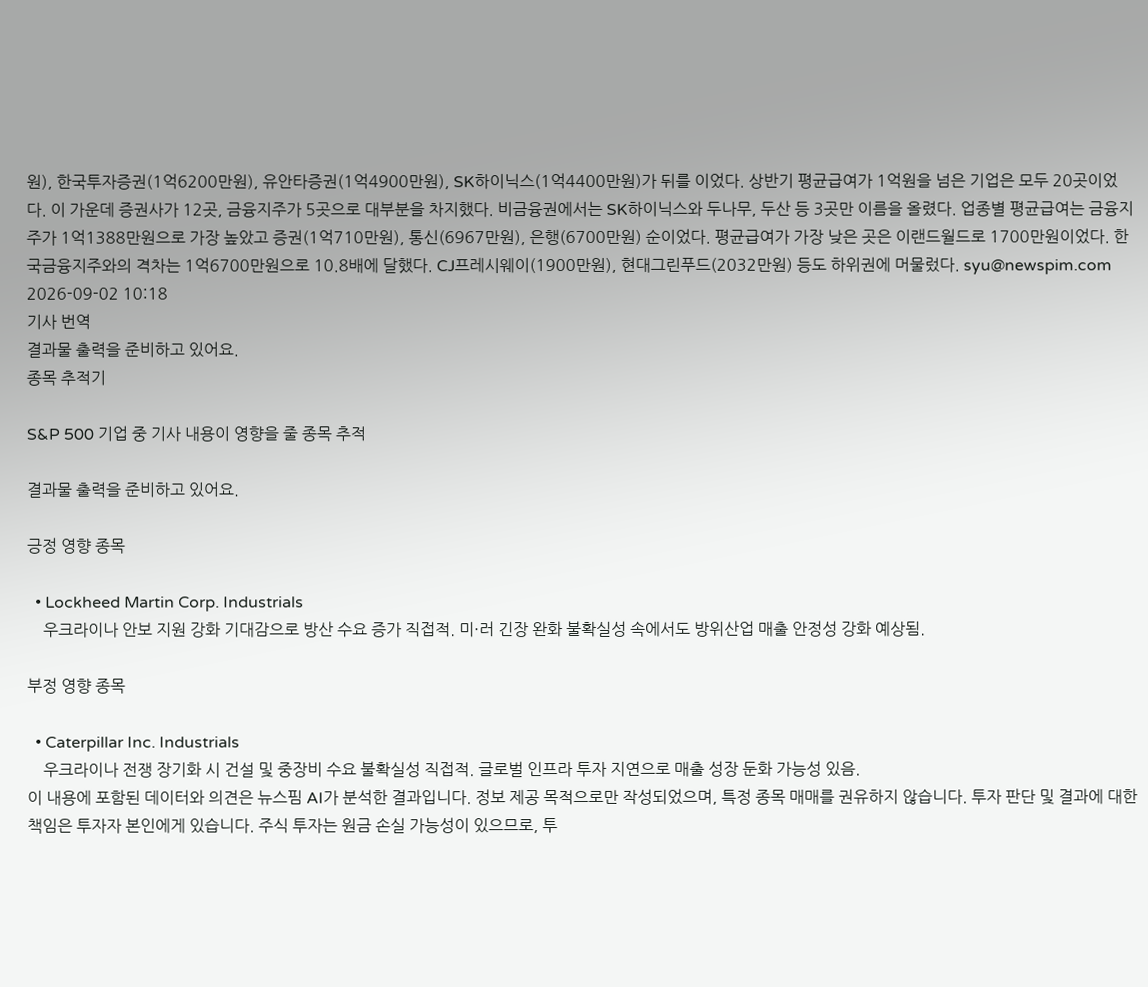원), 한국투자증권(1억6200만원), 유안타증권(1억4900만원), SK하이닉스(1억4400만원)가 뒤를 이었다. 상반기 평균급여가 1억원을 넘은 기업은 모두 20곳이었다. 이 가운데 증권사가 12곳, 금융지주가 5곳으로 대부분을 차지했다. 비금융권에서는 SK하이닉스와 두나무, 두산 등 3곳만 이름을 올렸다. 업종별 평균급여는 금융지주가 1억1388만원으로 가장 높았고 증권(1억710만원), 통신(6967만원), 은행(6700만원) 순이었다. 평균급여가 가장 낮은 곳은 이랜드월드로 1700만원이었다. 한국금융지주와의 격차는 1억6700만원으로 10.8배에 달했다. CJ프레시웨이(1900만원), 현대그린푸드(2032만원) 등도 하위권에 머물렀다. syu@newspim.com 2026-09-02 10:18
기사 번역
결과물 출력을 준비하고 있어요.
종목 추적기

S&P 500 기업 중 기사 내용이 영향을 줄 종목 추적

결과물 출력을 준비하고 있어요.

긍정 영향 종목

  • Lockheed Martin Corp. Industrials
    우크라이나 안보 지원 강화 기대감으로 방산 수요 증가 직접적. 미·러 긴장 완화 불확실성 속에서도 방위산업 매출 안정성 강화 예상됨.

부정 영향 종목

  • Caterpillar Inc. Industrials
    우크라이나 전쟁 장기화 시 건설 및 중장비 수요 불확실성 직접적. 글로벌 인프라 투자 지연으로 매출 성장 둔화 가능성 있음.
이 내용에 포함된 데이터와 의견은 뉴스핌 AI가 분석한 결과입니다. 정보 제공 목적으로만 작성되었으며, 특정 종목 매매를 권유하지 않습니다. 투자 판단 및 결과에 대한 책임은 투자자 본인에게 있습니다. 주식 투자는 원금 손실 가능성이 있으므로, 투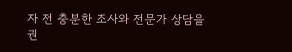자 전 충분한 조사와 전문가 상담을 권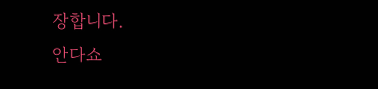장합니다.
안다쇼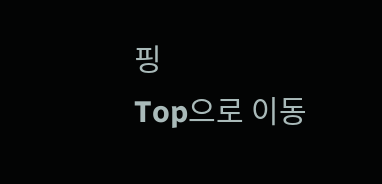핑
Top으로 이동